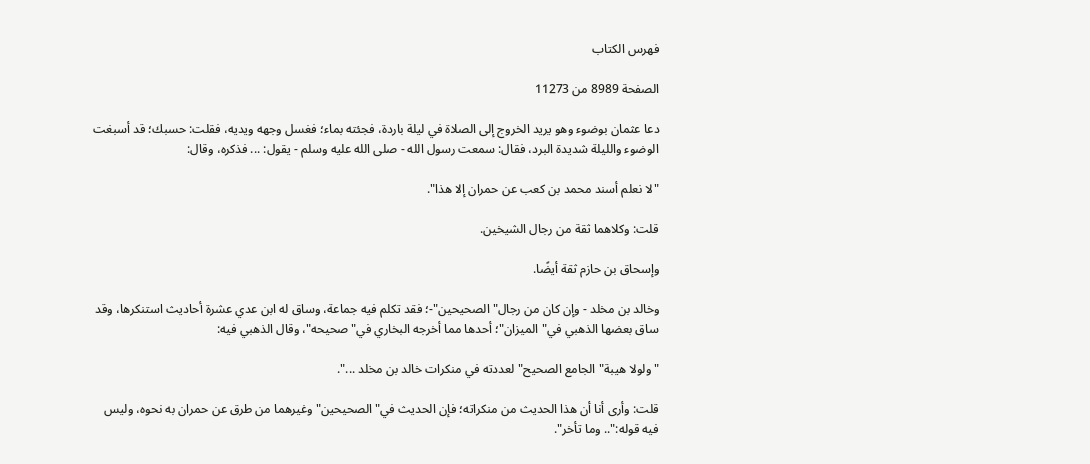فهرس الكتاب

الصفحة 8989 من 11273

دعا عثمان بوضوء وهو يريد الخروج إلى الصلاة في ليلة باردة، فجئته بماء؛ فغسل وجهه ويديه، فقلت: حسبك؛ قد أسبغت الوضوء والليلة شديدة البرد، فقال: سمعت رسول الله - صلى الله عليه وسلم - يقول: ... فذكره، وقال:

"لا نعلم أسند محمد بن كعب عن حمران إلا هذا".

قلت: وكلاهما ثقة من رجال الشيخين.

وإسحاق بن حازم ثقة أيضًا.

وخالد بن مخلد - وإن كان من رجال"الصحيحين"-؛ فقد تكلم فيه جماعة، وساق له ابن عدي عشرة أحاديث استنكرها، وقد ساق بعضها الذهبي في"الميزان"؛ أحدها مما أخرجه البخاري في"صحيحه"، وقال الذهبي فيه:

"ولولا هيبة"الجامع الصحيح"لعددته في منكرات خالد بن مخلد ...".

قلت: وأرى أنا أن هذا الحديث من منكراته؛ فإن الحديث في"الصحيحين"وغيرهما من طرق عن حمران به نحوه، وليس فيه قوله:".. وما تأخر".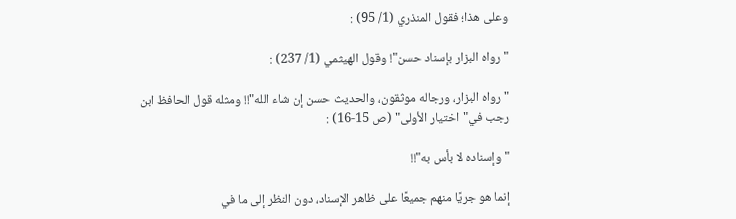وعلى هذا؛ فقول المنذري (1/ 95) :

"رواه البزار بإسناد حسن"! وقول الهيثمي (1/ 237) :

"رواه البزار، ورجاله موثقون، والحديث حسن إن شاء الله"!! ومثله قول الحافظ ابن رجب في"اختيار الأولى" (ص 15-16) :

"وإسناده لا بأس به"!!

إنما هو جريًا منهم جميعًا على ظاهر الإسناد، دون النظر إلى ما في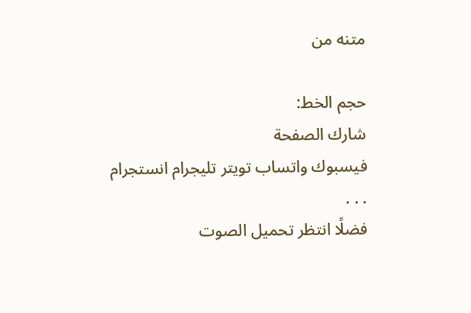متنه من

حجم الخط:
شارك الصفحة
فيسبوك واتساب تويتر تليجرام انستجرام
. . .
فضلًا انتظر تحميل الصوت